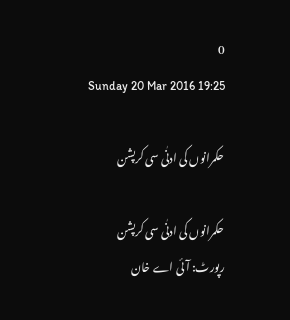0
Sunday 20 Mar 2016 19:25

حکمرانوں کی ادنٰی سی کرپشن

حکمرانوں کی ادنٰی سی کرپشن
رپورٹ: آئی اے خان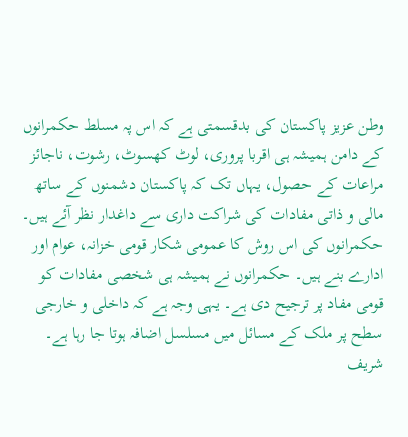وطن عزیز پاکستان کی بدقسمتی ہے کہ اس پہ مسلط حکمرانوں کے دامن ہمیشہ ہی اقربا پروری، لوٹ کھسوٹ، رشوت، ناجائز مراعات کے حصول، یہاں تک کہ پاکستان دشمنوں کے ساتھ مالی و ذاتی مفادات کی شراکت داری سے داغدار نظر آئے ہیں۔ حکمرانوں کی اس روش کا عمومی شکار قومی خزانہ، عوام اور ادارے بنے ہیں۔ حکمرانوں نے ہمیشہ ہی شخصی مفادات کو قومی مفاد پر ترجیح دی ہے۔ یہی وجہ ہے کہ داخلی و خارجی سطح پر ملک کے مسائل میں مسلسل اضافہ ہوتا جا رہا ہے۔ شریف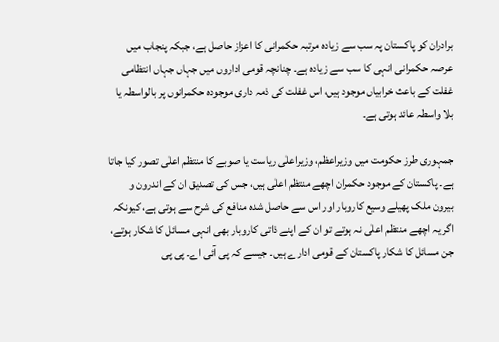برادران کو پاکستان پہ سب سے زیادہ مرتبہ حکمرانی کا اعزاز حاصل ہے، جبکہ پنجاب میں عرصہ حکمرانی انہی کا سب سے زیادہ ہے۔ چنانچہ قومی اداروں میں جہاں جہاں انتظامی غفلت کے باعث خرابیاں موجود ہیں، اس غفلت کی ذمہ داری موجودہ حکمرانوں پر بالواسطہ یا بلا واسطہ عائد ہوتی ہے۔

جمہوری طرز حکومت میں وزیراعظم، وزیراعلٰی ریاست یا صوبے کا منتظم اعلٰی تصور کیا جاتا ہے۔ پاکستان کے موجود حکمران اچھے منتظم اعلٰی ہیں، جس کی تصدیق ان کے اندرون و بیرون ملک پھیلے وسیع کاروبار اور اس سے حاصل شدہ منافع کی شرح سے ہوتی ہے، کیونکہ اگر یہ اچھے منتظم اعلٰی نہ ہوتے تو ان کے اپنے ذاتی کاروبار بھی انہی مسائل کا شکار ہوتے، جن مسائل کا شکار پاکستان کے قومی ادارے ہیں۔ جیسے کہ پی آئی اے۔ پی پی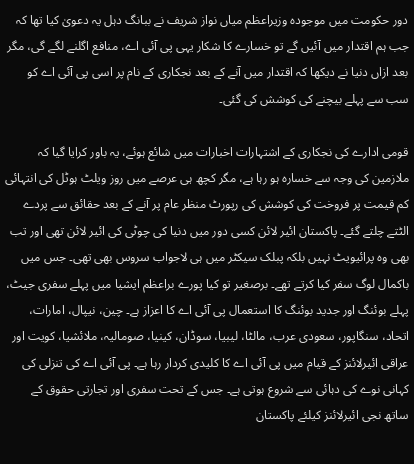دور حکومت میں موجودہ وزیراعظم میاں نواز شریف نے ببانگ دہل یہ دعویٰ کیا تھا کہ جب ہم اقتدار میں آئیں گے تو خسارے کا شکار یہی پی آئی اے، منافع اگلنے لگے گی، مگر بعد ازاں دنیا نے دیکھا کہ اقتدار میں آنے کے بعد نجکاری کے نام پر اسی پی آئی اے کو سب سے پہلے بیچنے کی کوشش کی گئی۔

قومی ادارے کی نجکاری کے اشتہارات اخبارات میں شائع ہوئے، یہ باور کرایا گیا کہ ملازمین کی وجہ سے خسارہ ہو رہا ہے، مگر کچھ ہی عرصے میں روز ویلٹ ہوٹل کی انتہائی کم قیمت پر فروخت کی کوشش کی رپورٹ منظر عام پر آنے کے بعد حقائق سے پردے الٹتے چلتے گئے۔ پاکستان ائیر لائن کسی دور میں دنیا کی چوٹی کی ائیر لائن تھی اور تب بھی وہ پرائیویٹ نہیں بلکہ پبلک سیکٹر میں ہی لاجواب سروس بھی تھی۔ جس میں باکمال لوگ سفر کیا کرتے تھے۔ برصغیر تو کیا پورے براعظم ایشیا میں پہلے سفری جیٹ، پہلے بوئنگ اور جدید بوئنگ کا استعمال پی آئی اے کا اعزاز ہے۔ چین، نیپال، امارات، اتحاد، سنگاپور، سعودی عرب، مالٹا، لیبیا، سوڈان، کینیا، صومالیہ، ملائشیا، کویت اور عراقی ائیرلائنز کے قیام میں پی آئی اے کا کلیدی کردار رہا ہے۔ پی آئی اے کی تنزلی کی کہانی نوے کی دہائی سے شروع ہوتی ہے۔ جس کے تحت سفری اور تجارتی حقوق کے ساتھ نجی ائیرلائنز کیلئے پاکستان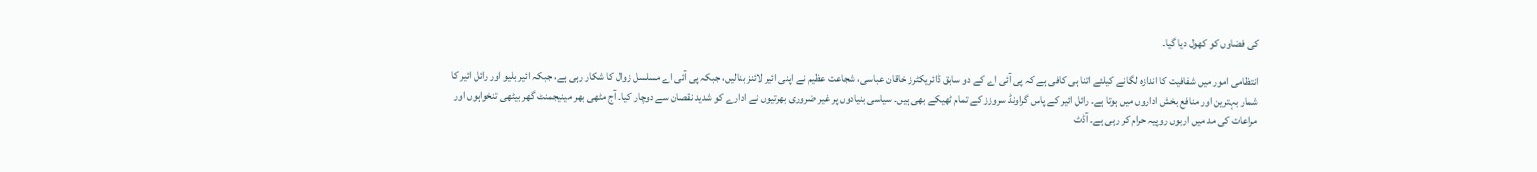کی فضاوں کو کھول دیا گیا۔

انتظامی امور میں شفافیت کا اندازہ لگانے کیلئے اتنا ہی کافی ہے کہ پی آئی اے کے دو سابق ڈائریکٹرز خاقان عباسی، شجاعت عظیم نے اپنی ائیر لائنز بنالیں، جبکہ پی آئی اے مسلسل زوال کا شکار رہی ہے، جبکہ ائیر بلیو اور رائل ائیر کا شمار بہترین اور منافع بخش اداروں میں ہوتا ہے۔ رائل ائیر کے پاس گراونڈ سروزز کے تمام ٹھیکے بھی ہیں۔ سیاسی بنیادوں پر غیر ضروری بھرتیوں نے ادارے کو شدید نقصان سے دوچار کیا۔ آج مٹھی بھر مینیجمنٹ گھر بیٹھی تنخواہوں اور مراعات کی مد میں اربوں روپیہ حرام کر رہی ہے۔ آڈٹ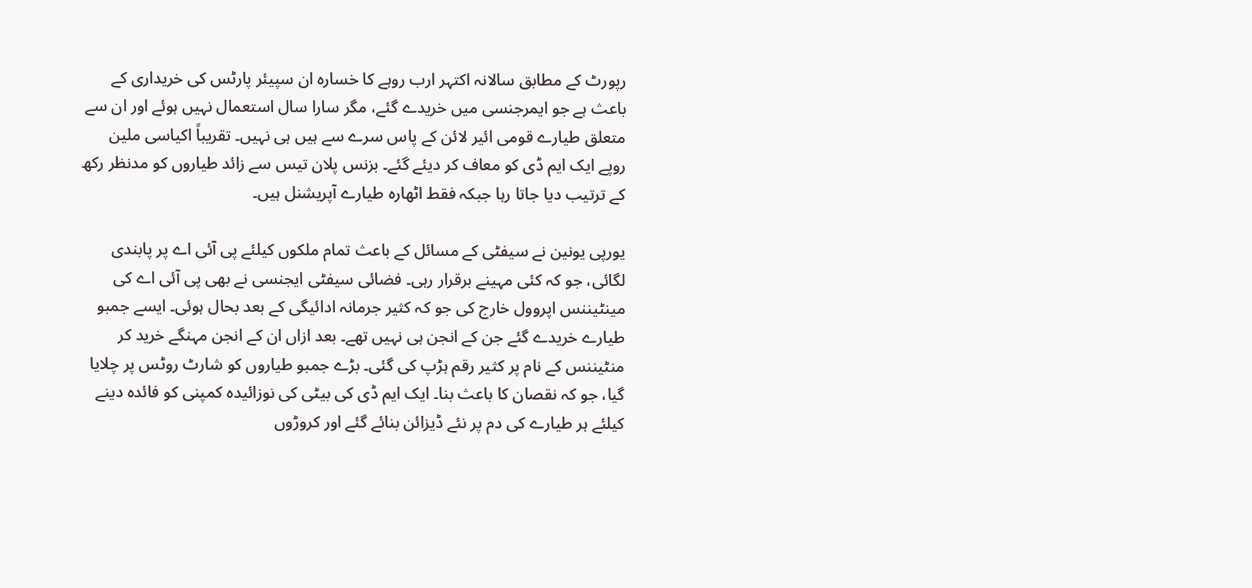رپورٹ کے مطابق سالانہ اکتہر ارب روہے کا خسارہ ان سپیئر پارٹس کی خریداری کے باعث ہے جو ایمرجنسی میں خریدے گئے، مگر سارا سال استعمال نہیں ہوئے اور ان سے متعلق طیارے قومی ائیر لائن کے پاس سرے سے ہیں ہی نہیں۔ تقریباً اکیاسی ملین روپے ایک ایم ڈی کو معاف کر دیئے گئے۔ بزنس پلان تیس سے زائد طیاروں کو مدنظر رکھ کے ترتیب دیا جاتا رہا جبکہ فقط اٹھارہ طیارے آپریشنل ہیں۔

یورپی یونین نے سیفٹی کے مسائل کے باعث تمام ملکوں کیلئے پی آئی اے پر پابندی لگائی، جو کہ کئی مہینے برقرار رہی۔ فضائی سیفٹی ایجنسی نے بھی پی آئی اے کی مینٹیننس اپروول خارج کی جو کہ کثیر جرمانہ ادائیگی کے بعد بحال ہوئی۔ ایسے جمبو طیارے خریدے گئے جن کے انجن ہی نہیں تھے۔ بعد ازاں ان کے انجن مہنگے خرید کر منٹیننس کے نام پر کثیر رقم ہڑپ کی گئی۔ بڑے جمبو طیاروں کو شارٹ روٹس پر چلایا گیا، جو کہ نقصان کا باعث بنا۔ ایک ایم ڈی کی بیٹی کی نوزائیدہ کمپنی کو فائدہ دینے کیلئے ہر طیارے کی دم پر نئے ڈیزائن بنائے گئے اور کروڑوں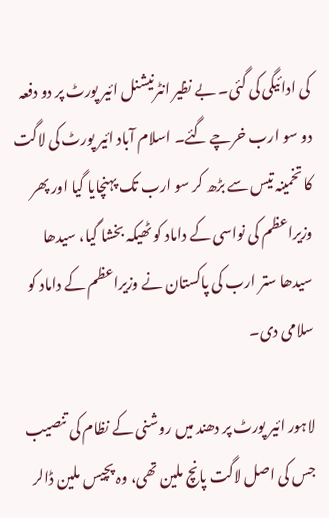کی ادائیگی کی گئی۔ بے نظیر انٹرنیشنل ائیر پورٹ پر دو دفعہ دو سو ارب خرچے گئے۔ اسلام آباد ائیر پورٹ کی لاگت کا تخمینہ تیس سے بڑھ کر سو ارب تک پہنچایا گیا اور پھر وزیراعظم کی نواسی کے داماد کو ٹھیکہ بخشا گیا، سیدھا سیدھا ستر ارب کی پاکستان نے وزیراعظم کے داماد کو سلامی دی۔

لاہور ائیر پورٹ پر دھند میں روشنی کے نظام کی تنصیب جس کی اصل لاگت پانچ ملین تھی، وہ پچیس ملین ڈالر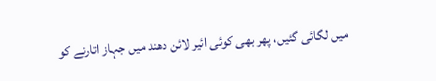میں لگائی گئیں، پھر بھی کوئی ائیر لائن دھند میں جہاز اتارنے کو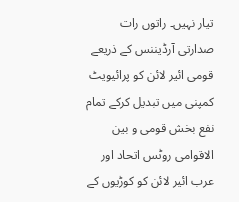تیار نہیں۔ راتوں رات صدارتی آرڈیننس کے ذریعے قومی ائیر لائن کو پرائیویٹ کمپنی میں تبدیل کرکے تمام نفع بخش قومی و بین الاقوامی روٹس اتحاد اور عرب ائیر لائن کو کوڑیوں کے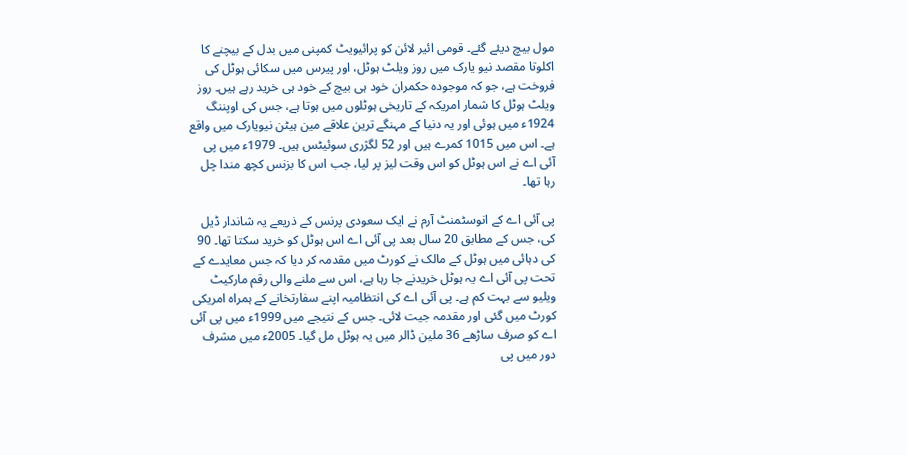مول بیچ دیئے گئے۔ قومی ائیر لائن کو پرائیویٹ کمپنی میں بدل کے بیچنے کا اکلوتا مقصد نیو یارک میں روز ویلٹ ہوٹل، اور پیرس میں سکائی ہوٹل کی فروخت ہے، جو کہ موجودہ حکمران خود ہی بیچ کے خود ہی خرید رہے ہیں۔ روز ویلٹ ہوٹل کا شمار امریکہ کے تاریخی ہوٹلوں میں ہوتا ہے، جس کی اوپننگ 1924ء میں ہوئی اور یہ دنیا کے مہنگے ترین علاقے مین ہیٹن نیویارک میں واقع ہے۔ اس میں 1015 کمرے ہیں اور 52 لگژری سوئیٹس ہیں۔ 1979ء میں پی آئی اے نے اس ہوٹل کو اس وقت لیز پر لیا، جب اس کا بزنس کچھ مندا چل رہا تھا۔

پی آئی اے کے انوسٹمنٹ آرم نے ایک سعودی پرنس کے ذریعے یہ شاندار ڈیل کی، جس کے مطابق 20 سال بعد پی آئی اے اس ہوٹل کو خرید سکتا تھا۔ 90 کی دہائی میں ہوٹل کے مالک نے کورٹ میں مقدمہ کر دیا کہ جس معایدے کے تحت پی آئی اے یہ ہوٹل خریدنے جا رہا ہے، اس سے ملنے والی رقم مارکیٹ ویلیو سے بہت کم ہے۔ پی آئی اے کی انتظامیہ اپنے سفارتخانے کے ہمراہ امریکی کورٹ میں گئی اور مقدمہ جیت لائی۔ جس کے نتیجے میں 1999ء میں پی آئی اے کو صرف ساڑھے 36 ملین ڈالر میں یہ ہوٹل مل گیا۔ 2005ء میں مشرف دور میں پی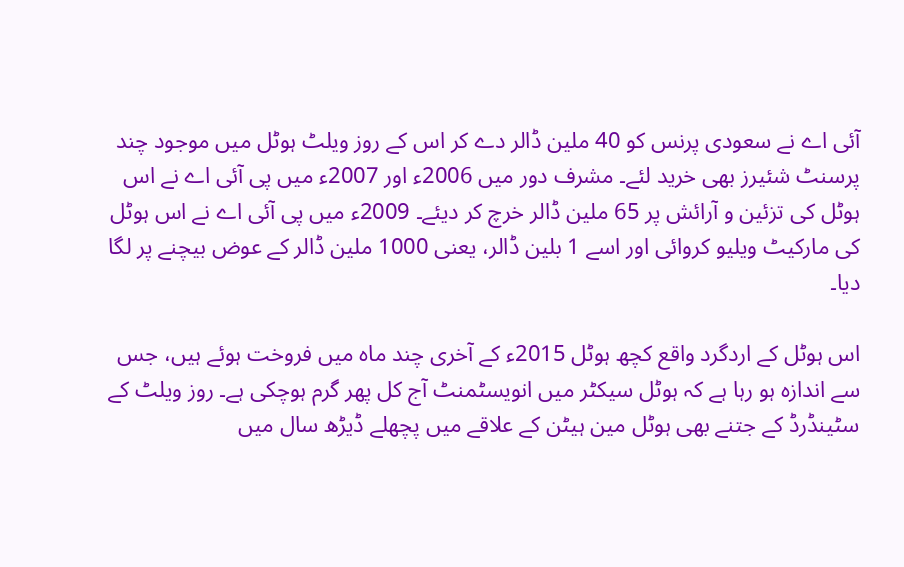آئی اے نے سعودی پرنس کو 40 ملین ڈالر دے کر اس کے روز ویلٹ ہوٹل میں موجود چند پرسنٹ شئیرز بھی خرید لئے۔ مشرف دور میں 2006ء اور 2007ء میں پی آئی اے نے اس ہوٹل کی تزئین و آرائش پر 65 ملین ڈالر خرچ کر دیئے۔ 2009ء میں پی آئی اے نے اس ہوٹل کی مارکیٹ ویلیو کروائی اور اسے 1 بلین ڈالر، یعنی 1000 ملین ڈالر کے عوض بیچنے پر لگا دیا۔

اس ہوٹل کے اردگرد واقع کچھ ہوٹل 2015ء کے آخری چند ماہ میں فروخت ہوئے ہیں، جس سے اندازہ ہو رہا ہے کہ ہوٹل سیکٹر میں انویسٹمنٹ آج کل پھر گرم ہوچکی ہے۔ روز ویلٹ کے سٹینڈرڈ کے جتنے بھی ہوٹل مین ہیٹن کے علاقے میں پچھلے ڈیڑھ سال میں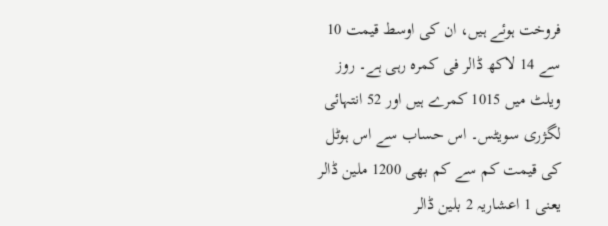فروخت ہوئے ہیں، ان کی اوسط قیمت 10 سے 14 لاکھ ڈالر فی کمرہ رہی ہے۔ روز ویلٹ میں 1015 کمرے ہیں اور 52 انتہائی لگژری سویٹس۔ اس حساب سے اس ہوٹل کی قیمت کم سے کم بھی 1200 ملین ڈالر یعنی 1 اعشاریہ 2 بلین ڈالر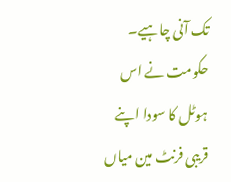تک آنی چاہیے۔ حکومت نے اس ہوٹل کا سودا اپنے قریبی فرنٹ مین میاں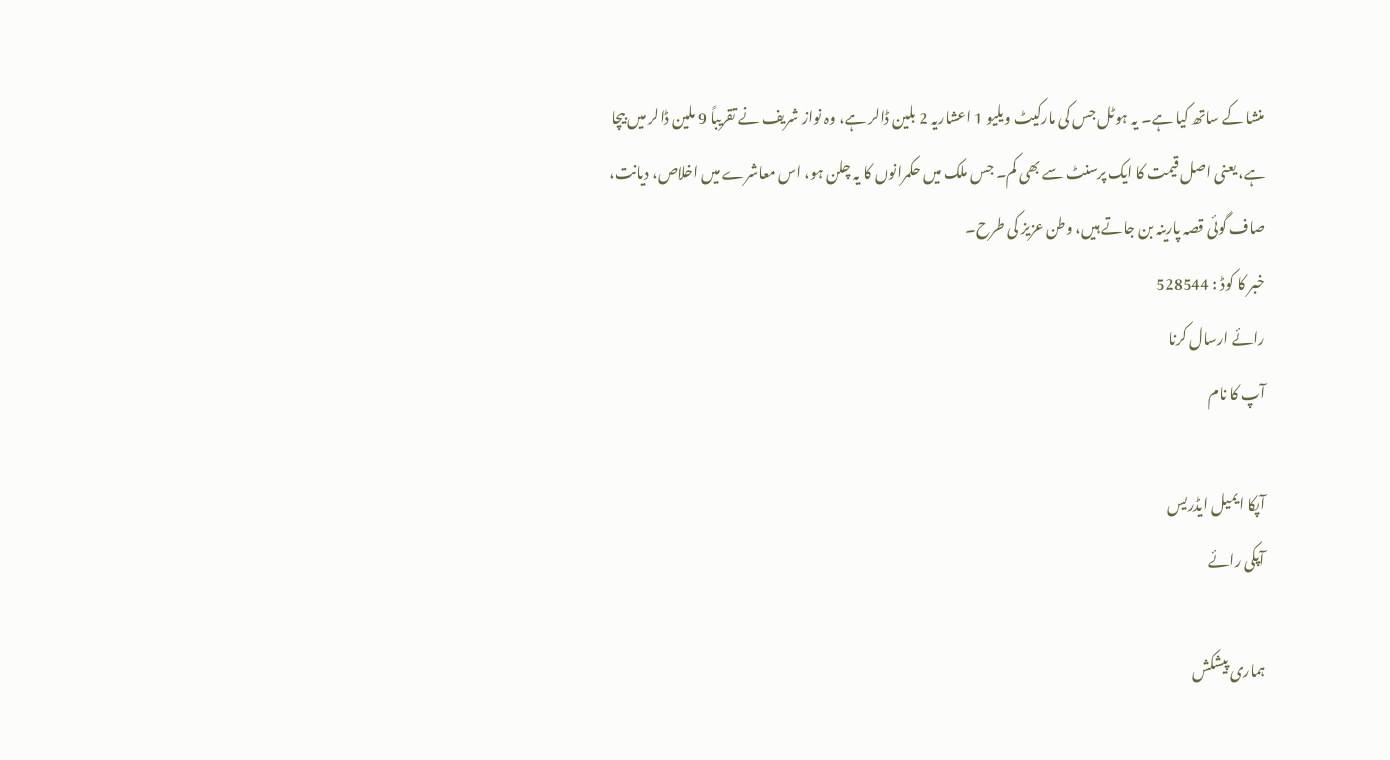منشا کے ساتھ کیا ہے۔ یہ ہوٹل جس کی مارکیٹ ویلیو 1 اعشاریہ 2 بلین ڈالر ہے، وہ نواز شریف نے تقریباً 9 ملین ڈالر میں بیچا ہے، یعنی اصل قیمت کا ایک پرسنٹ سے بھی کم۔ جس ملک میں حکمرانوں کا یہ چلن ہو، اس معاشرے میں اخلاص، دیانت، صاف گوئی قصہ پارینہ بن جاتے ہیں، وطن عزیز کی طرح۔
خبر کا کوڈ : 528544
رائے ارسال کرنا
آپ کا نام

آپکا ایمیل ایڈریس
آپکی رائے

ہماری پیشکش